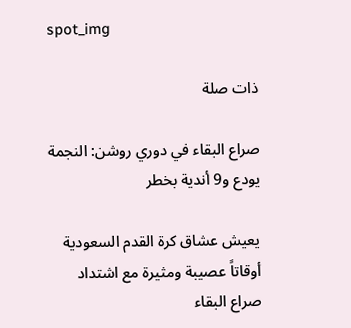spot_img

ذات صلة

صراع البقاء في دوري روشن: النجمة يودع و9 أندية بخطر

يعيش عشاق كرة القدم السعودية أوقاتاً عصيبة ومثيرة مع اشتداد صراع البقاء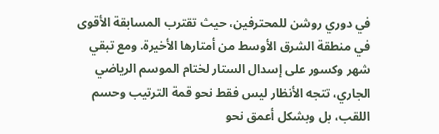في دوري روشن للمحترفين، حيث تقترب المسابقة الأقوى في منطقة الشرق الأوسط من أمتارها الأخيرة. ومع تبقي شهر وكسور على إسدال الستار لختام الموسم الرياضي الجاري، تتجه الأنظار ليس فقط نحو قمة الترتيب وحسم اللقب، بل وبشكل أعمق نحو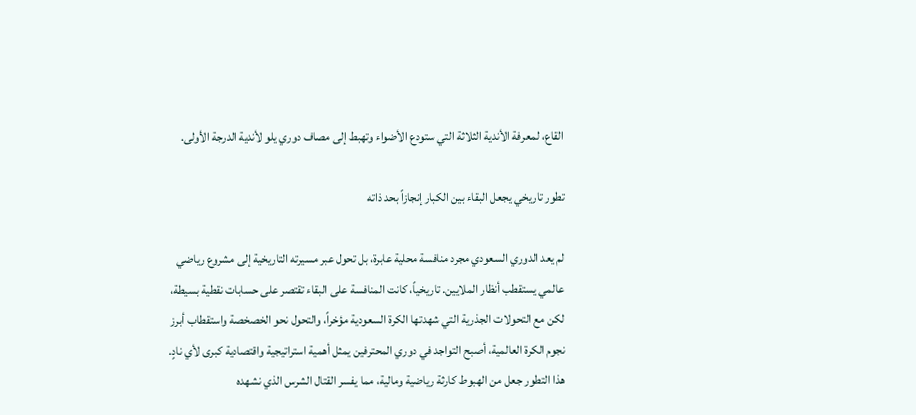القاع، لمعرفة الأندية الثلاثة التي ستودع الأضواء وتهبط إلى مصاف دوري يلو لأندية الدرجة الأولى.

تطور تاريخي يجعل البقاء بين الكبار إنجازاً بحد ذاته

لم يعد الدوري السعودي مجرد منافسة محلية عابرة، بل تحول عبر مسيرته التاريخية إلى مشروع رياضي عالمي يستقطب أنظار الملايين. تاريخياً، كانت المنافسة على البقاء تقتصر على حسابات نقطية بسيطة، لكن مع التحولات الجذرية التي شهدتها الكرة السعودية مؤخراً، والتحول نحو الخصخصة واستقطاب أبرز نجوم الكرة العالمية، أصبح التواجد في دوري المحترفين يمثل أهمية استراتيجية واقتصادية كبرى لأي نادٍ. هذا التطور جعل من الهبوط كارثة رياضية ومالية، مما يفسر القتال الشرس الذي نشهده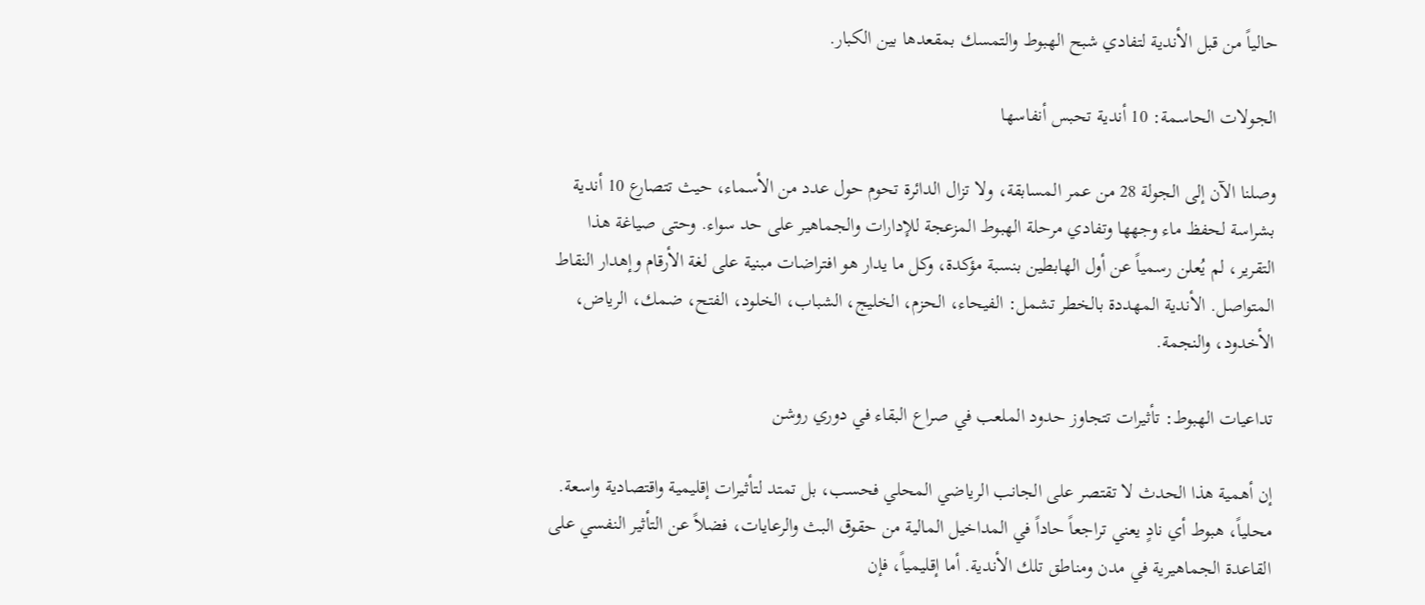حالياً من قبل الأندية لتفادي شبح الهبوط والتمسك بمقعدها بين الكبار.

الجولات الحاسمة: 10 أندية تحبس أنفاسها

وصلنا الآن إلى الجولة 28 من عمر المسابقة، ولا تزال الدائرة تحوم حول عدد من الأسماء، حيث تتصارع 10 أندية بشراسة لحفظ ماء وجهها وتفادي مرحلة الهبوط المزعجة للإدارات والجماهير على حد سواء. وحتى صياغة هذا التقرير، لم يُعلن رسمياً عن أول الهابطين بنسبة مؤكدة، وكل ما يدار هو افتراضات مبنية على لغة الأرقام وإهدار النقاط المتواصل. الأندية المهددة بالخطر تشمل: الفيحاء، الحزم، الخليج، الشباب، الخلود، الفتح، ضمك، الرياض، الأخدود، والنجمة.

تداعيات الهبوط: تأثيرات تتجاوز حدود الملعب في صراع البقاء في دوري روشن

إن أهمية هذا الحدث لا تقتصر على الجانب الرياضي المحلي فحسب، بل تمتد لتأثيرات إقليمية واقتصادية واسعة. محلياً، هبوط أي نادٍ يعني تراجعاً حاداً في المداخيل المالية من حقوق البث والرعايات، فضلاً عن التأثير النفسي على القاعدة الجماهيرية في مدن ومناطق تلك الأندية. أما إقليمياً، فإن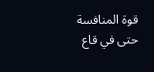قوة المنافسة حتى في قاع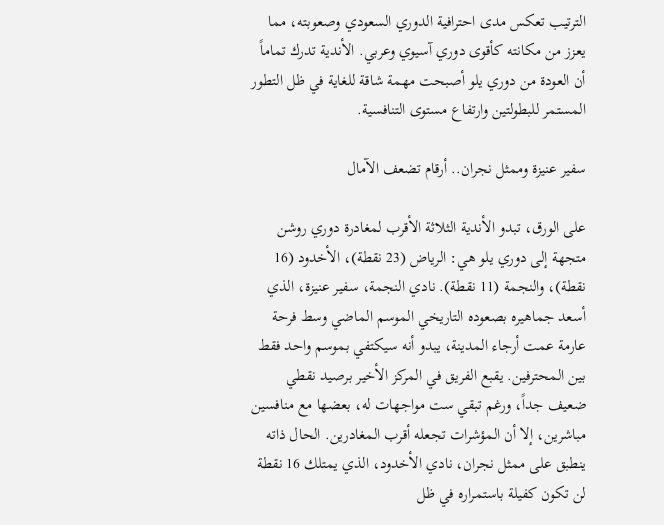الترتيب تعكس مدى احترافية الدوري السعودي وصعوبته، مما يعزز من مكانته كأقوى دوري آسيوي وعربي. الأندية تدرك تماماً أن العودة من دوري يلو أصبحت مهمة شاقة للغاية في ظل التطور المستمر للبطولتين وارتفاع مستوى التنافسية.

سفير عنيزة وممثل نجران.. أرقام تضعف الآمال

على الورق، تبدو الأندية الثلاثة الأقرب لمغادرة دوري روشن متجهة إلى دوري يلو هي: الرياض (23 نقطة)، الأخدود (16 نقطة)، والنجمة (11 نقطة). نادي النجمة، سفير عنيزة، الذي أسعد جماهيره بصعوده التاريخي الموسم الماضي وسط فرحة عارمة عمت أرجاء المدينة، يبدو أنه سيكتفي بموسم واحد فقط بين المحترفين. يقبع الفريق في المركز الأخير برصيد نقطي ضعيف جداً، ورغم تبقي ست مواجهات له، بعضها مع منافسين مباشرين، إلا أن المؤشرات تجعله أقرب المغادرين. الحال ذاته ينطبق على ممثل نجران، نادي الأخدود، الذي يمتلك 16 نقطة لن تكون كفيلة باستمراره في ظل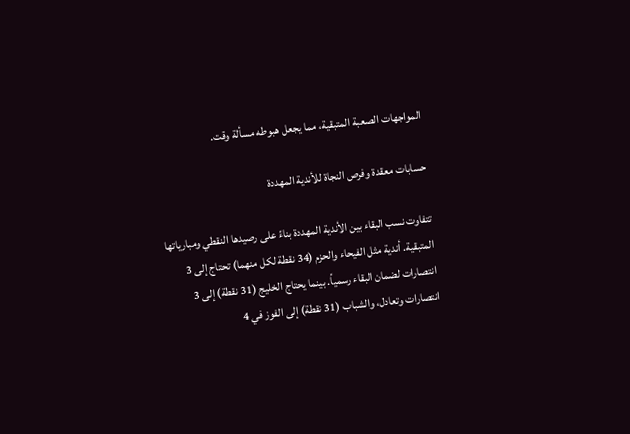المواجهات الصعبة المتبقية، مما يجعل هبوطه مسألة وقت.

حسابات معقدة وفرص النجاة للأندية المهددة

تتفاوت نسب البقاء بين الأندية المهددة بناءً على رصيدها النقطي ومبارياتها المتبقية. أندية مثل الفيحاء والحزم (34 نقطة لكل منهما) تحتاج إلى 3 انتصارات لضمان البقاء رسمياً. بينما يحتاج الخليج (31 نقطة) إلى 3 انتصارات وتعادل، والشباب (31 نقطة) إلى الفوز في 4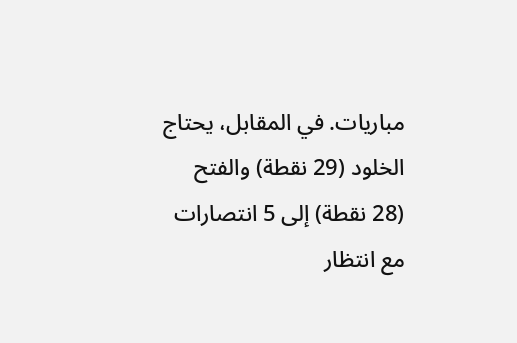مباريات. في المقابل، يحتاج الخلود (29 نقطة) والفتح (28 نقطة) إلى 5 انتصارات مع انتظار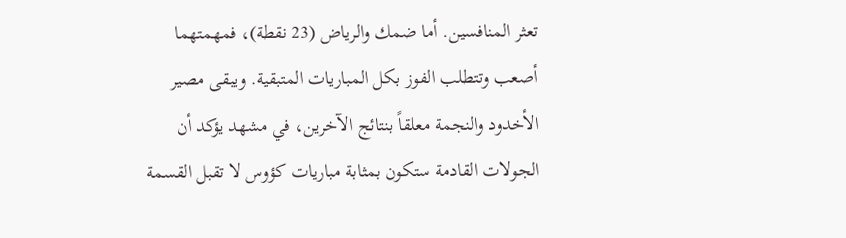تعثر المنافسين. أما ضمك والرياض (23 نقطة)، فمهمتهما أصعب وتتطلب الفوز بكل المباريات المتبقية. ويبقى مصير الأخدود والنجمة معلقاً بنتائج الآخرين، في مشهد يؤكد أن الجولات القادمة ستكون بمثابة مباريات كؤوس لا تقبل القسمة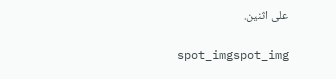على اثنين.

spot_imgspot_img